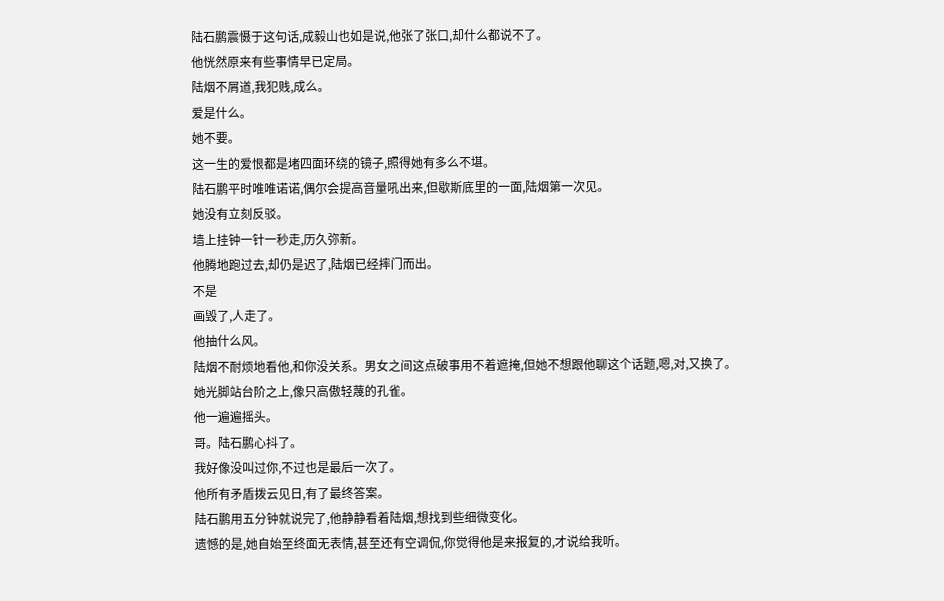陆石鹏震慑于这句话,成毅山也如是说,他张了张口,却什么都说不了。
他恍然原来有些事情早已定局。
陆烟不屑道,我犯贱,成么。
爱是什么。
她不要。
这一生的爱恨都是堵四面环绕的镜子,照得她有多么不堪。
陆石鹏平时唯唯诺诺,偶尔会提高音量吼出来,但歇斯底里的一面,陆烟第一次见。
她没有立刻反驳。
墙上挂钟一针一秒走,历久弥新。
他腾地跑过去,却仍是迟了,陆烟已经摔门而出。
不是
画毁了,人走了。
他抽什么风。
陆烟不耐烦地看他,和你没关系。男女之间这点破事用不着遮掩,但她不想跟他聊这个话题,嗯,对,又换了。
她光脚站台阶之上,像只高傲轻蔑的孔雀。
他一遍遍摇头。
哥。陆石鹏心抖了。
我好像没叫过你,不过也是最后一次了。
他所有矛盾拨云见日,有了最终答案。
陆石鹏用五分钟就说完了,他静静看着陆烟,想找到些细微变化。
遗憾的是,她自始至终面无表情,甚至还有空调侃,你觉得他是来报复的,才说给我听。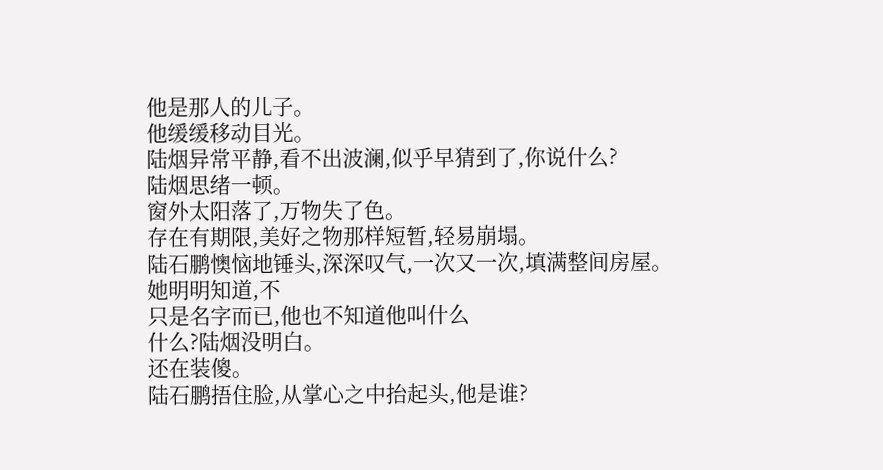他是那人的儿子。
他缓缓移动目光。
陆烟异常平静,看不出波澜,似乎早猜到了,你说什么?
陆烟思绪一顿。
窗外太阳落了,万物失了色。
存在有期限,美好之物那样短暂,轻易崩塌。
陆石鹏懊恼地锤头,深深叹气,一次又一次,填满整间房屋。
她明明知道,不
只是名字而已,他也不知道他叫什么
什么?陆烟没明白。
还在装傻。
陆石鹏捂住脸,从掌心之中抬起头,他是谁?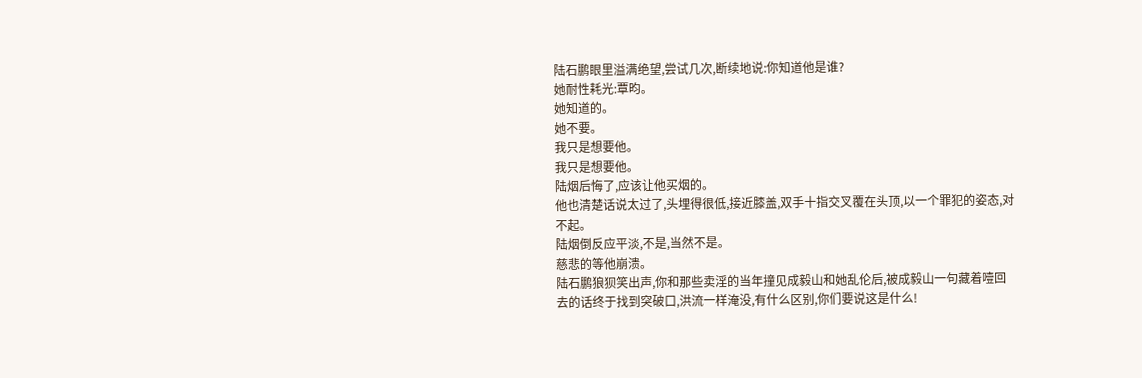陆石鹏眼里溢满绝望,尝试几次,断续地说:你知道他是谁?
她耐性耗光:覃昀。
她知道的。
她不要。
我只是想要他。
我只是想要他。
陆烟后悔了,应该让他买烟的。
他也清楚话说太过了,头埋得很低,接近膝盖,双手十指交叉覆在头顶,以一个罪犯的姿态,对不起。
陆烟倒反应平淡,不是,当然不是。
慈悲的等他崩溃。
陆石鹏狼狈笑出声,你和那些卖淫的当年撞见成毅山和她乱伦后,被成毅山一句藏着噎回去的话终于找到突破口,洪流一样淹没,有什么区别,你们要说这是什么!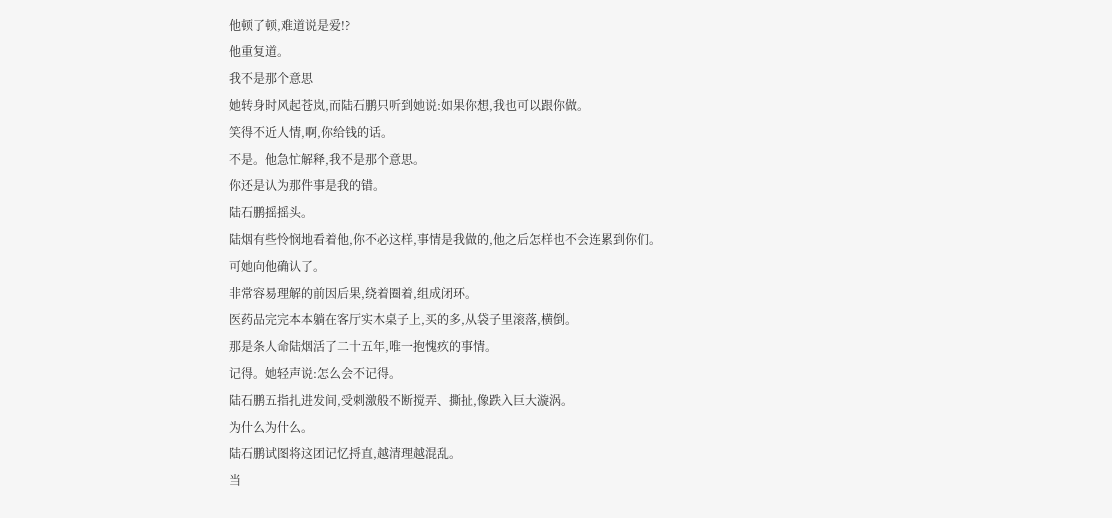他顿了顿,难道说是爱!?
他重复道。
我不是那个意思
她转身时风起苍岚,而陆石鹏只听到她说:如果你想,我也可以跟你做。
笑得不近人情,啊,你给钱的话。
不是。他急忙解释,我不是那个意思。
你还是认为那件事是我的错。
陆石鹏摇摇头。
陆烟有些怜悯地看着他,你不必这样,事情是我做的,他之后怎样也不会连累到你们。
可她向他确认了。
非常容易理解的前因后果,绕着圈着,组成闭环。
医药品完完本本躺在客厅实木桌子上,买的多,从袋子里滚落,横倒。
那是条人命陆烟活了二十五年,唯一抱愧疚的事情。
记得。她轻声说:怎么会不记得。
陆石鹏五指扎进发间,受刺激般不断搅弄、撕扯,像跌入巨大漩涡。
为什么为什么。
陆石鹏试图将这团记忆捋直,越清理越混乱。
当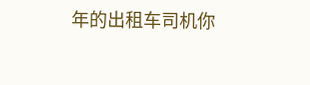年的出租车司机你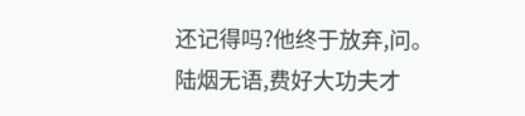还记得吗?他终于放弃,问。
陆烟无语,费好大功夫才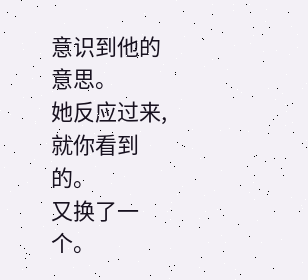意识到他的意思。
她反应过来,就你看到的。
又换了一个。